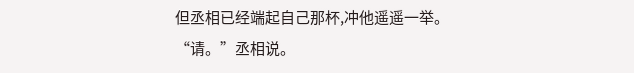但丞相已经端起自己那杯,冲他遥遥一举。
“请。”丞相说。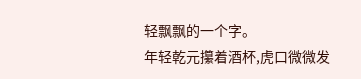轻飘飘的一个字。
年轻乾元攥着酒杯,虎口微微发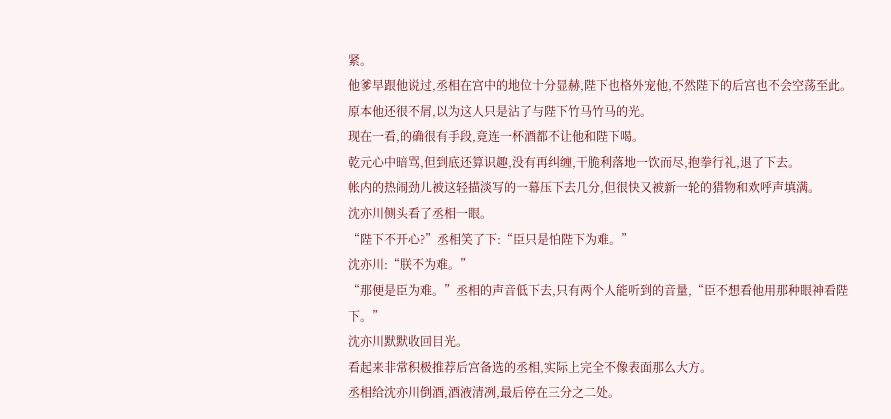紧。
他爹早跟他说过,丞相在宫中的地位十分显赫,陛下也格外宠他,不然陛下的后宫也不会空荡至此。
原本他还很不屑,以为这人只是沾了与陛下竹马竹马的光。
现在一看,的确很有手段,竟连一杯酒都不让他和陛下喝。
乾元心中暗骂,但到底还算识趣,没有再纠缠,干脆利落地一饮而尽,抱拳行礼,退了下去。
帐内的热闹劲儿被这轻描淡写的一幕压下去几分,但很快又被新一轮的猎物和欢呼声填满。
沈亦川侧头看了丞相一眼。
“陛下不开心?”丞相笑了下:“臣只是怕陛下为难。”
沈亦川:“朕不为难。”
“那便是臣为难。”丞相的声音低下去,只有两个人能听到的音量,“臣不想看他用那种眼神看陛下。”
沈亦川默默收回目光。
看起来非常积极推荐后宫备选的丞相,实际上完全不像表面那么大方。
丞相给沈亦川倒酒,酒液清冽,最后停在三分之二处。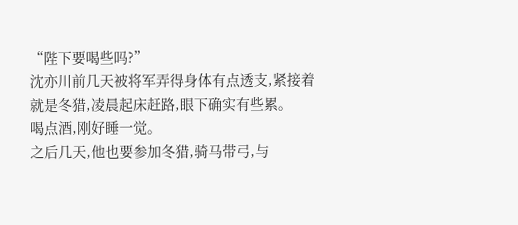“陛下要喝些吗?”
沈亦川前几天被将军弄得身体有点透支,紧接着就是冬猎,凌晨起床赶路,眼下确实有些累。
喝点酒,刚好睡一觉。
之后几天,他也要参加冬猎,骑马带弓,与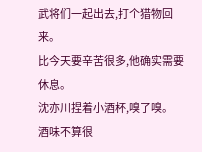武将们一起出去,打个猎物回来。
比今天要辛苦很多,他确实需要休息。
沈亦川捏着小酒杯,嗅了嗅。
酒味不算很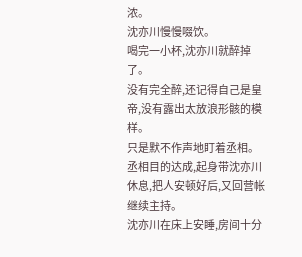浓。
沈亦川慢慢啜饮。
喝完一小杯,沈亦川就醉掉了。
没有完全醉,还记得自己是皇帝,没有露出太放浪形骸的模样。
只是默不作声地盯着丞相。
丞相目的达成,起身带沈亦川休息,把人安顿好后,又回营帐继续主持。
沈亦川在床上安睡,房间十分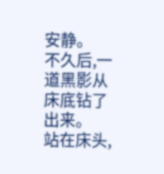安静。
不久后,一道黑影从床底钻了出来。
站在床头,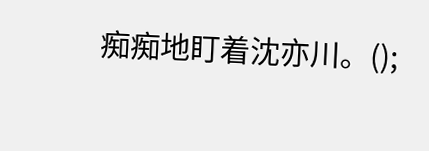痴痴地盯着沈亦川。();